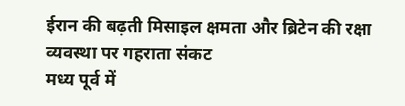ईरान की बढ़ती मिसाइल क्षमता और ब्रिटेन की रक्षा व्यवस्था पर गहराता संकट
मध्य पूर्व में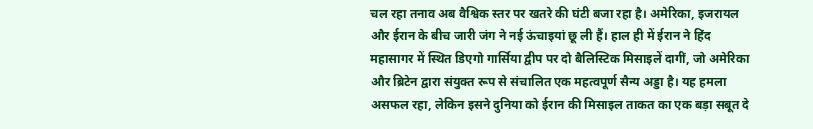चल रहा तनाव अब वैश्विक स्तर पर खतरे की घंटी बजा रहा है। अमेरिका, इजरायल और ईरान के बीच जारी जंग ने नई ऊंचाइयां छू ली हैं। हाल ही में ईरान ने हिंद महासागर में स्थित डिएगो गार्सिया द्वीप पर दो बैलिस्टिक मिसाइलें दागीं, जो अमेरिका और ब्रिटेन द्वारा संयुक्त रूप से संचालित एक महत्वपूर्ण सैन्य अड्डा है। यह हमला असफल रहा, लेकिन इसने दुनिया को ईरान की मिसाइल ताकत का एक बड़ा सबूत दे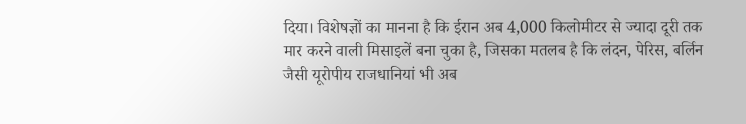दिया। विशेषज्ञों का मानना है कि ईरान अब 4,000 किलोमीटर से ज्यादा दूरी तक मार करने वाली मिसाइलें बना चुका है, जिसका मतलब है कि लंदन, पेरिस, बर्लिन जैसी यूरोपीय राजधानियां भी अब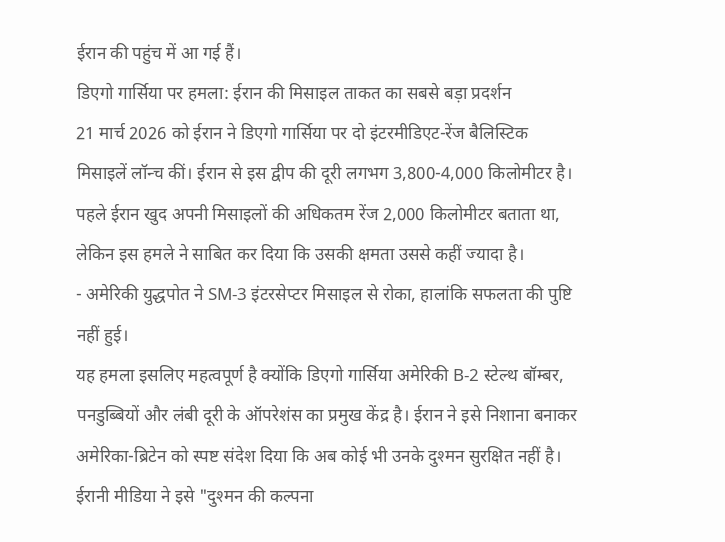ईरान की पहुंच में आ गई हैं।
डिएगो गार्सिया पर हमला: ईरान की मिसाइल ताकत का सबसे बड़ा प्रदर्शन
21 मार्च 2026 को ईरान ने डिएगो गार्सिया पर दो इंटरमीडिएट-रेंज बैलिस्टिक मिसाइलें लॉन्च कीं। ईरान से इस द्वीप की दूरी लगभग 3,800-4,000 किलोमीटर है। पहले ईरान खुद अपनी मिसाइलों की अधिकतम रेंज 2,000 किलोमीटर बताता था, लेकिन इस हमले ने साबित कर दिया कि उसकी क्षमता उससे कहीं ज्यादा है।
- अमेरिकी युद्धपोत ने SM-3 इंटरसेप्टर मिसाइल से रोका, हालांकि सफलता की पुष्टि नहीं हुई।
यह हमला इसलिए महत्वपूर्ण है क्योंकि डिएगो गार्सिया अमेरिकी B-2 स्टेल्थ बॉम्बर, पनडुब्बियों और लंबी दूरी के ऑपरेशंस का प्रमुख केंद्र है। ईरान ने इसे निशाना बनाकर अमेरिका-ब्रिटेन को स्पष्ट संदेश दिया कि अब कोई भी उनके दुश्मन सुरक्षित नहीं है। ईरानी मीडिया ने इसे "दुश्मन की कल्पना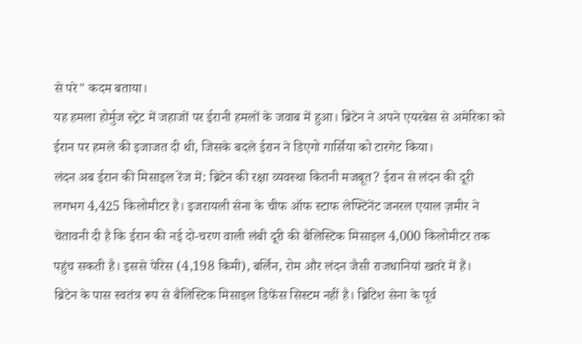से परे" कदम बताया।
यह हमला होर्मुज स्ट्रेट में जहाजों पर ईरानी हमलों के जवाब में हुआ। ब्रिटेन ने अपने एयरबेस से अमेरिका को ईरान पर हमले की इजाजत दी थी, जिसके बदले ईरान ने डिएगो गार्सिया को टारगेट किया।
लंदन अब ईरान की मिसाइल रेंज में: ब्रिटेन की रक्षा व्यवस्था कितनी मजबूत? ईरान से लंदन की दूरी लगभग 4,425 किलोमीटर है। इजरायली सेना के चीफ ऑफ स्टाफ लेफ्टिनेंट जनरल एयाल ज़मीर ने चेतावनी दी है कि ईरान की नई दो-चरण वाली लंबी दूरी की बैलिस्टिक मिसाइल 4,000 किलोमीटर तक पहुंच सकती है। इससे पेरिस (4,198 किमी), बर्लिन, रोम और लंदन जैसी राजधानियां खतरे में हैं।
ब्रिटेन के पास स्वतंत्र रूप से बैलिस्टिक मिसाइल डिफेंस सिस्टम नहीं है। ब्रिटिश सेना के पूर्व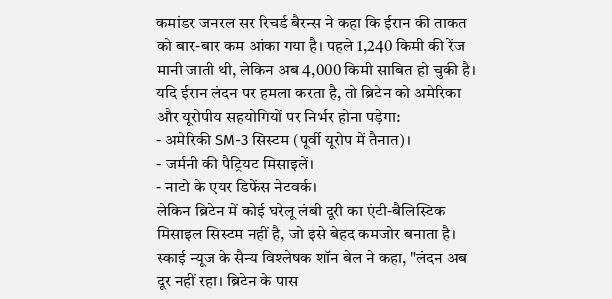कमांडर जनरल सर रिचर्ड बैरन्स ने कहा कि ईरान की ताकत को बार-बार कम आंका गया है। पहले 1,240 किमी की रेंज मानी जाती थी, लेकिन अब 4,000 किमी साबित हो चुकी है।
यदि ईरान लंदन पर हमला करता है, तो ब्रिटेन को अमेरिका और यूरोपीय सहयोगियों पर निर्भर होना पड़ेगा:
- अमेरिकी SM-3 सिस्टम (पूर्वी यूरोप में तैनात)।
- जर्मनी की पैट्रियट मिसाइलें।
- नाटो के एयर डिफेंस नेटवर्क।
लेकिन ब्रिटेन में कोई घरेलू लंबी दूरी का एंटी-बैलिस्टिक मिसाइल सिस्टम नहीं है, जो इसे बेहद कमजोर बनाता है। स्काई न्यूज के सैन्य विश्लेषक शॉन बेल ने कहा, "लंदन अब दूर नहीं रहा। ब्रिटेन के पास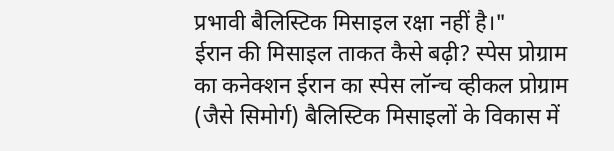प्रभावी बैलिस्टिक मिसाइल रक्षा नहीं है।"
ईरान की मिसाइल ताकत कैसे बढ़ी? स्पेस प्रोग्राम का कनेक्शन ईरान का स्पेस लॉन्च व्हीकल प्रोग्राम (जैसे सिमोर्ग) बैलिस्टिक मिसाइलों के विकास में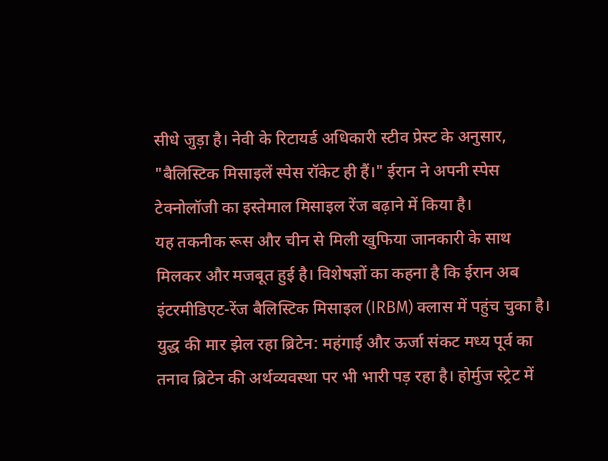सीधे जुड़ा है। नेवी के रिटायर्ड अधिकारी स्टीव प्रेस्ट के अनुसार, "बैलिस्टिक मिसाइलें स्पेस रॉकेट ही हैं।" ईरान ने अपनी स्पेस टेक्नोलॉजी का इस्तेमाल मिसाइल रेंज बढ़ाने में किया है।
यह तकनीक रूस और चीन से मिली खुफिया जानकारी के साथ मिलकर और मजबूत हुई है। विशेषज्ञों का कहना है कि ईरान अब इंटरमीडिएट-रेंज बैलिस्टिक मिसाइल (IRBM) क्लास में पहुंच चुका है।
युद्ध की मार झेल रहा ब्रिटेन: महंगाई और ऊर्जा संकट मध्य पूर्व का तनाव ब्रिटेन की अर्थव्यवस्था पर भी भारी पड़ रहा है। होर्मुज स्ट्रेट में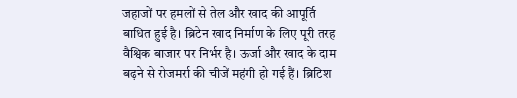जहाजों पर हमलों से तेल और खाद की आपूर्ति बाधित हुई है। ब्रिटेन खाद निर्माण के लिए पूरी तरह वैश्विक बाजार पर निर्भर है। ऊर्जा और खाद के दाम बढ़ने से रोजमर्रा की चीजें महंगी हो गई हैं। ब्रिटिश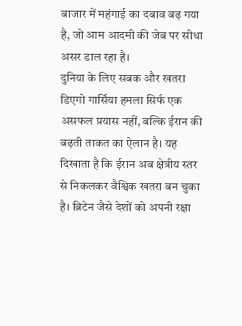बाजार में महंगाई का दबाव बढ़ गया है, जो आम आदमी की जेब पर सीधा असर डाल रहा है।
दुनिया के लिए सबक और खतरा डिएगो गार्सिया हमला सिर्फ एक असफल प्रयास नहीं, बल्कि ईरान की बढ़ती ताकत का ऐलान है। यह दिखाता है कि ईरान अब क्षेत्रीय स्तर से निकलकर वैश्विक खतरा बन चुका है। ब्रिटेन जैसे देशों को अपनी रक्षा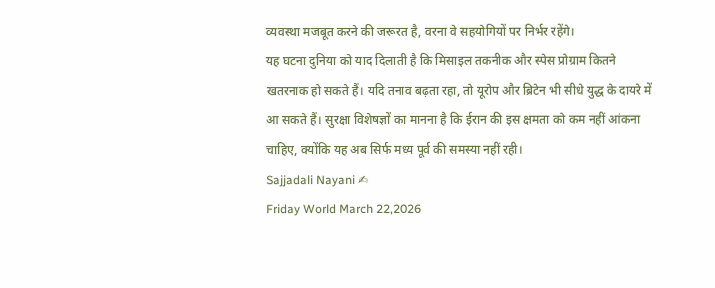व्यवस्था मजबूत करने की जरूरत है, वरना वे सहयोगियों पर निर्भर रहेंगे।
यह घटना दुनिया को याद दिलाती है कि मिसाइल तकनीक और स्पेस प्रोग्राम कितने खतरनाक हो सकते हैं। यदि तनाव बढ़ता रहा, तो यूरोप और ब्रिटेन भी सीधे युद्ध के दायरे में आ सकते हैं। सुरक्षा विशेषज्ञों का मानना है कि ईरान की इस क्षमता को कम नहीं आंकना चाहिए, क्योंकि यह अब सिर्फ मध्य पूर्व की समस्या नहीं रही।
Sajjadali Nayani ✍
Friday World March 22,2026